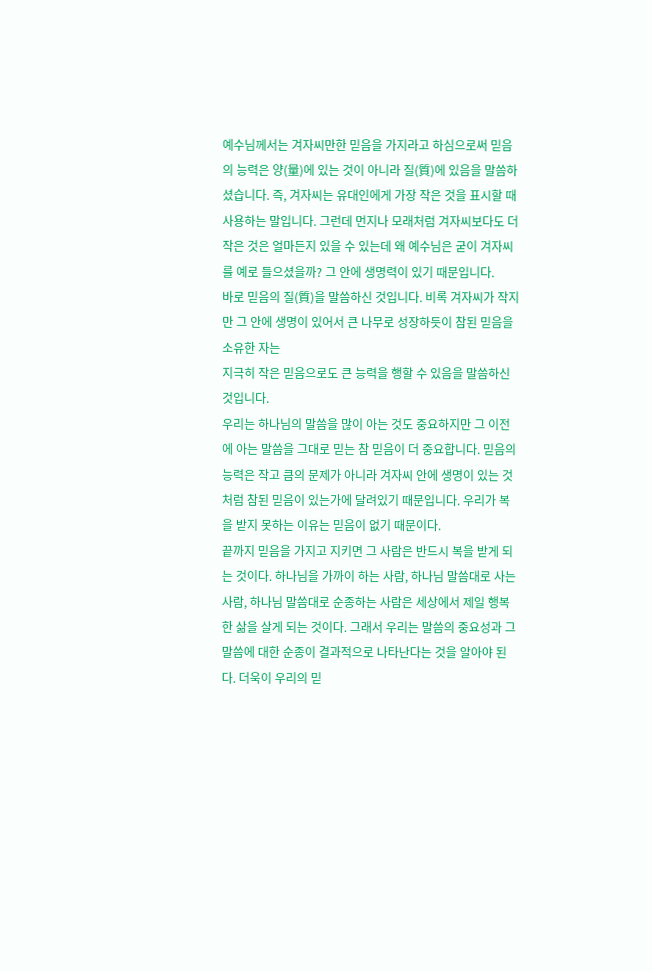예수님께서는 겨자씨만한 믿음을 가지라고 하심으로써 믿음의 능력은 양(量)에 있는 것이 아니라 질(質)에 있음을 말씀하셨습니다. 즉, 겨자씨는 유대인에게 가장 작은 것을 표시할 때 사용하는 말입니다. 그런데 먼지나 모래처럼 겨자씨보다도 더 작은 것은 얼마든지 있을 수 있는데 왜 예수님은 굳이 겨자씨를 예로 들으셨을까? 그 안에 생명력이 있기 때문입니다.
바로 믿음의 질(質)을 말씀하신 것입니다. 비록 겨자씨가 작지만 그 안에 생명이 있어서 큰 나무로 성장하듯이 참된 믿음을 소유한 자는
지극히 작은 믿음으로도 큰 능력을 행할 수 있음을 말씀하신 것입니다.
우리는 하나님의 말씀을 많이 아는 것도 중요하지만 그 이전에 아는 말씀을 그대로 믿는 참 믿음이 더 중요합니다. 믿음의 능력은 작고 큼의 문제가 아니라 겨자씨 안에 생명이 있는 것처럼 참된 믿음이 있는가에 달려있기 때문입니다. 우리가 복을 받지 못하는 이유는 믿음이 없기 때문이다.
끝까지 믿음을 가지고 지키면 그 사람은 반드시 복을 받게 되는 것이다. 하나님을 가까이 하는 사람, 하나님 말씀대로 사는 사람, 하나님 말씀대로 순종하는 사람은 세상에서 제일 행복한 삶을 살게 되는 것이다. 그래서 우리는 말씀의 중요성과 그 말씀에 대한 순종이 결과적으로 나타난다는 것을 알아야 된다. 더욱이 우리의 믿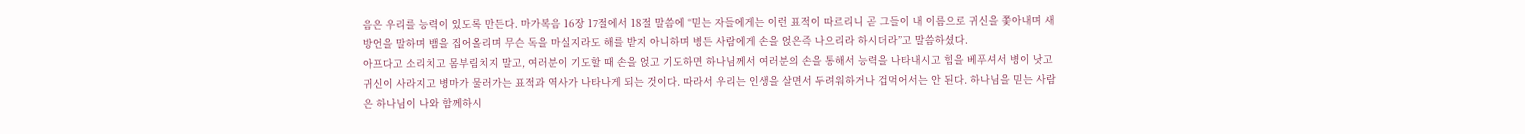음은 우리를 능력이 있도록 만든다. 마가복음 16장 17절에서 18절 말씀에 “믿는 자들에게는 이런 표적이 따르리니 곧 그들이 내 이름으로 귀신을 쫓아내며 새 방언을 말하며 뱀을 집어올리며 무슨 독을 마실지라도 해를 받지 아니하며 병든 사람에게 손을 얹은즉 나으리라 하시더라”고 말씀하셨다.
아프다고 소리치고 몸부림치지 말고, 여러분이 기도할 때 손을 얹고 기도하면 하나님께서 여러분의 손을 통해서 능력을 나타내시고 힘을 베푸셔서 병이 낫고 귀신이 사라지고 병마가 물러가는 표적과 역사가 나타나게 되는 것이다. 따라서 우리는 인생을 살면서 두려워하거나 겁먹어서는 안 된다. 하나님을 믿는 사람은 하나님이 나와 함께하시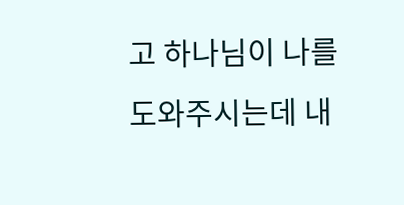고 하나님이 나를 도와주시는데 내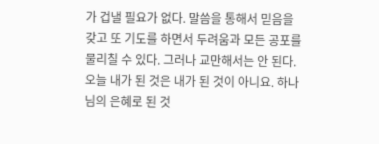가 겁낼 필요가 없다. 말씀을 통해서 믿음을 갖고 또 기도를 하면서 두려움과 모든 공포를 물리칠 수 있다. 그러나 교만해서는 안 된다. 오늘 내가 된 것은 내가 된 것이 아니요. 하나님의 은혜로 된 것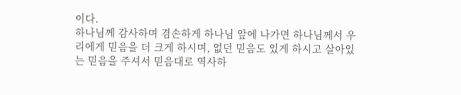이다.
하나님께 감사하며 겸손하게 하나님 앞에 나가면 하나님께서 우리에게 믿음을 더 크게 하시며, 없던 믿음도 있게 하시고 살아있는 믿음을 주셔서 믿음대로 역사하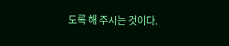도록 해 주시는 것이다.